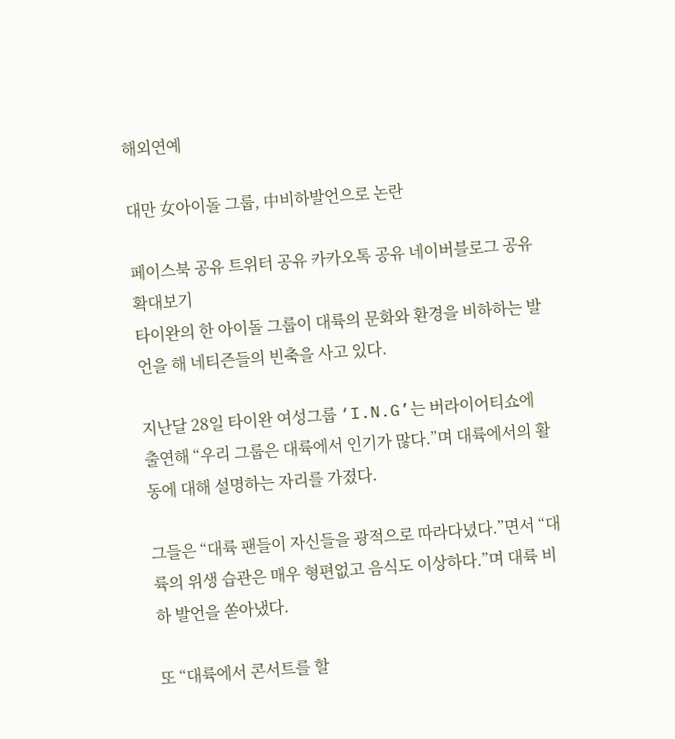해외연예

대만 女아이돌 그룹, 中비하발언으로 논란

페이스북 공유 트위터 공유 카카오톡 공유 네이버블로그 공유
확대보기
타이완의 한 아이돌 그룹이 대륙의 문화와 환경을 비하하는 발언을 해 네티즌들의 빈축을 사고 있다.

지난달 28일 타이완 여성그룹 ‘I.N.G’는 버라이어티쇼에 출연해 “우리 그룹은 대륙에서 인기가 많다.”며 대륙에서의 활동에 대해 설명하는 자리를 가졌다.

그들은 “대륙 팬들이 자신들을 광적으로 따라다녔다.”면서 “대륙의 위생 습관은 매우 형편없고 음식도 이상하다.”며 대륙 비하 발언을 쏟아냈다.

또 “대륙에서 콘서트를 할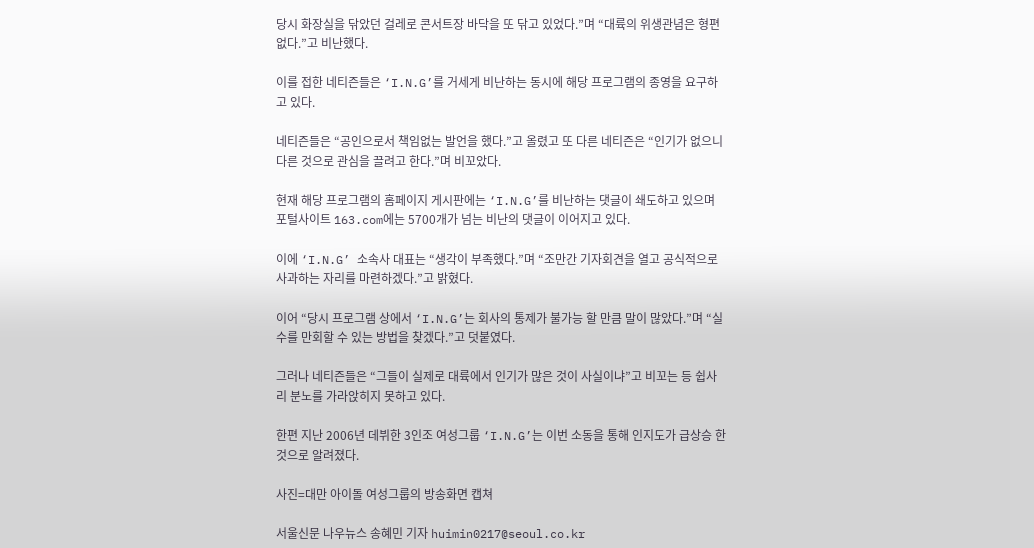당시 화장실을 닦았던 걸레로 콘서트장 바닥을 또 닦고 있었다.”며 “대륙의 위생관념은 형편없다.”고 비난했다.

이를 접한 네티즌들은 ‘I.N.G’를 거세게 비난하는 동시에 해당 프로그램의 종영을 요구하고 있다.

네티즌들은 “공인으로서 책임없는 발언을 했다.”고 올렸고 또 다른 네티즌은 “인기가 없으니 다른 것으로 관심을 끌려고 한다.”며 비꼬았다.

현재 해당 프로그램의 홈페이지 게시판에는 ‘I.N.G’를 비난하는 댓글이 쇄도하고 있으며 포털사이트 163.com에는 5700개가 넘는 비난의 댓글이 이어지고 있다.

이에 ‘I.N.G’ 소속사 대표는 “생각이 부족했다.”며 “조만간 기자회견을 열고 공식적으로 사과하는 자리를 마련하겠다.”고 밝혔다.

이어 “당시 프로그램 상에서 ‘I.N.G’는 회사의 통제가 불가능 할 만큼 말이 많았다.”며 “실수를 만회할 수 있는 방법을 찾겠다.”고 덧붙였다.

그러나 네티즌들은 “그들이 실제로 대륙에서 인기가 많은 것이 사실이냐”고 비꼬는 등 쉽사리 분노를 가라앉히지 못하고 있다.

한편 지난 2006년 데뷔한 3인조 여성그룹 ‘I.N.G’는 이번 소동을 통해 인지도가 급상승 한 것으로 알려졌다.

사진=대만 아이돌 여성그룹의 방송화면 캡쳐

서울신문 나우뉴스 송혜민 기자 huimin0217@seoul.co.kr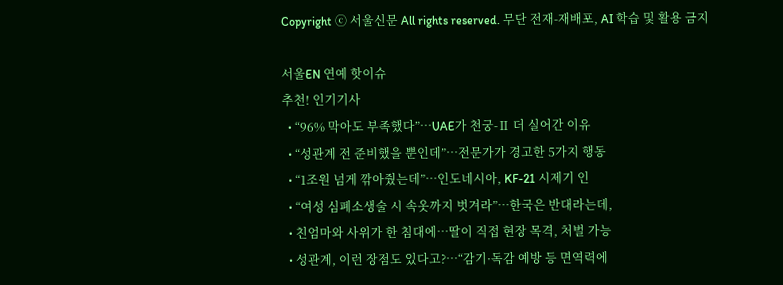Copyright ⓒ 서울신문 All rights reserved. 무단 전재-재배포, AI 학습 및 활용 금지

서울EN 연예 핫이슈
추천! 인기기사
  • “96% 막아도 부족했다”…UAE가 천궁-Ⅱ 더 실어간 이유
  • “성관계 전 준비했을 뿐인데”…전문가가 경고한 5가지 행동
  • “1조원 넘게 깎아줬는데”…인도네시아, KF-21 시제기 인
  • “여성 심폐소생술 시 속옷까지 벗겨라”…한국은 반대라는데,
  • 친엄마와 사위가 한 침대에…딸이 직접 현장 목격, 처벌 가능
  • 성관계, 이런 장점도 있다고?…“감기·독감 예방 등 면역력에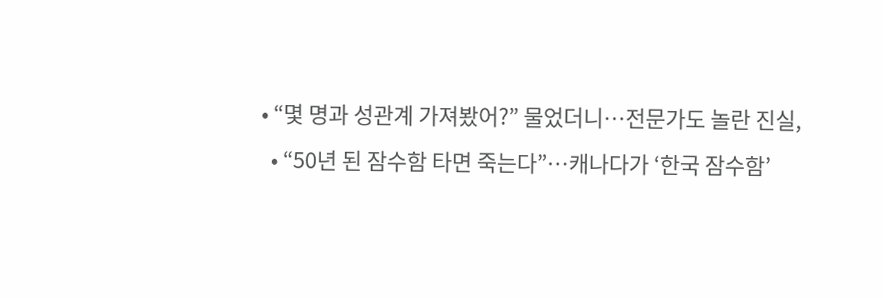• “몇 명과 성관계 가져봤어?” 물었더니…전문가도 놀란 진실,
  • “50년 된 잠수함 타면 죽는다”…캐나다가 ‘한국 잠수함’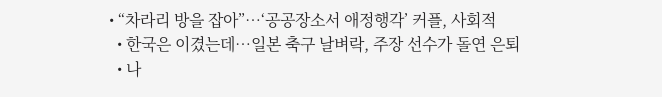• “차라리 방을 잡아”…‘공공장소서 애정행각’ 커플, 사회적
  • 한국은 이겼는데…일본 축구 날벼락, 주장 선수가 돌연 은퇴
  • 나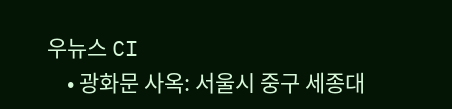우뉴스 CI
    • 광화문 사옥: 서울시 중구 세종대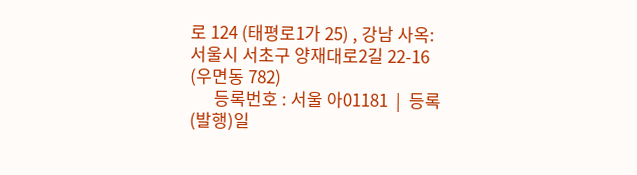로 124 (태평로1가 25) , 강남 사옥: 서울시 서초구 양재대로2길 22-16 (우면동 782)
      등록번호 : 서울 아01181  |  등록(발행)일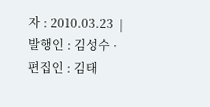자 : 2010.03.23  |  발행인 : 김성수 · 편집인 : 김태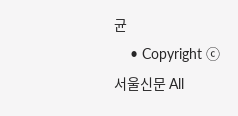균
    • Copyright ⓒ 서울신문 All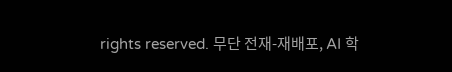rights reserved. 무단 전재-재배포, AI 학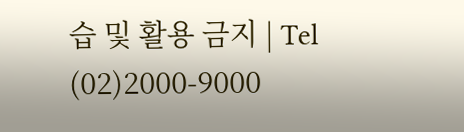습 및 활용 금지 | Tel (02)2000-9000